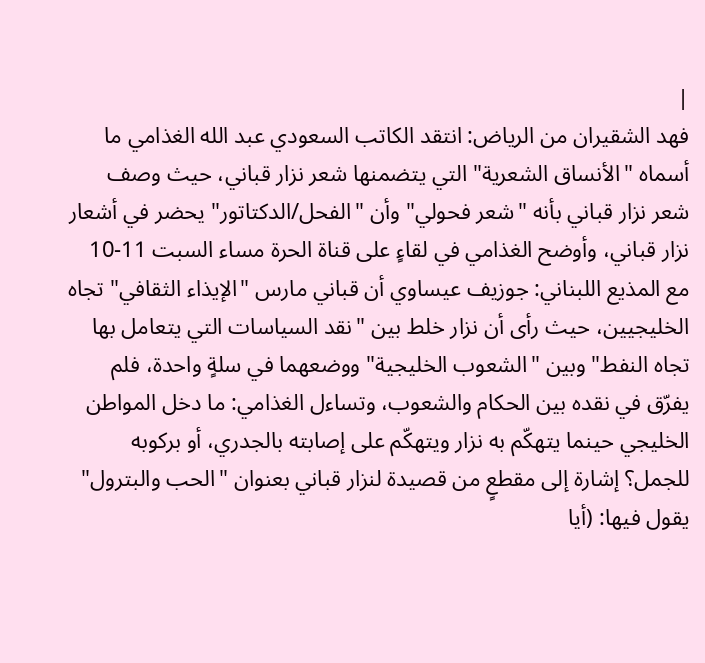|
فهد الشقيران من الرياض: انتقد الكاتب السعودي عبد الله الغذامي ما أسماه "الأنساق الشعرية" التي يتضمنها شعر نزار قباني، حيث وصف شعر نزار قباني بأنه "شعر فحولي" وأن "الفحل/الدكتاتور" يحضر في أشعار نزار قباني، وأوضح الغذامي في لقاءٍ على قناة الحرة مساء السبت 11-10 مع المذيع اللبناني: جوزيف عيساوي أن قباني مارس "الإيذاء الثقافي" تجاه الخليجيين، حيث رأى أن نزار خلط بين "نقد السياسات التي يتعامل بها تجاه النفط" وبين "الشعوب الخليجية" ووضعهما في سلةٍ واحدة، فلم يفرّق في نقده بين الحكام والشعوب، وتساءل الغذامي: ما دخل المواطن الخليجي حينما يتهكّم به نزار ويتهكّم على إصابته بالجدري، أو بركوبه للجمل؟ إشارة إلى مقطعٍ من قصيدة لنزار قباني بعنوان "الحب والبترول" يقول فيها: (أيا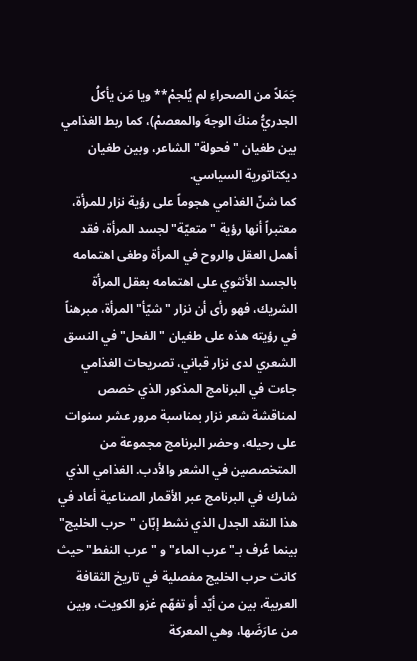جَمَلاً من الصحراءِ لم يُلجمْ** ويا مَن يأكلُ الجدريُّ منكَ الوجهَ والمعصمْ)، كما ربط الغذامي بين طغيان "فحولة" الشاعر، وبين طغيان ديكتاتورية السياسي.
كما شنّ الغذامي هجوماً على رؤية نزار للمرأة، معتبراً أنها رؤية "متعيّة" لجسد المرأة، فقد أهمل العقل والروح في المرأة وطغى اهتمامه بالجسد الأنثوي على اهتمامه بعقل المرأة الشريك، فهو رأى أن نزار "شيّأ" المرأة، مبرهناً في رؤيته هذه على طغيان "الفحل" في النسق الشعري لدى نزار قباني، تصريحات الغذامي جاءت في البرنامج المذكور الذي خصص لمناقشة شعر نزار بمناسبة مرور عشر سنوات على رحيله، وحضر البرنامج مجموعة من المتخصصين في الشعر والأدب. الغذامي الذي شارك في البرنامج عبر الأقمار الصناعية أعاد في هذا النقد الجدل الذي نشط إبّان "حرب الخليج" بينما عُرف بـ"عرب الماء" و "عرب النفط" حيث كانت حرب الخليج مفصلية في تاريخ الثقافة العربية، بين من أيّد أو تفهّم غزو الكويت، وبين من عارَضَها، وهي المعركة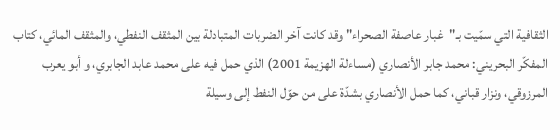الثقافية التي سمّيت بـ"غبار عاصفة الصحراء" وقد كانت آخر الضربات المتبادلة بين المثقف النفطي، والمثقف المائي، كتاب المفكّر البحريني: محمد جابر الأنصاري (مساءلة الهزيمة 2001) الذي حمل فيه على محمد عابد الجابري، و أبو يعرب المرزوقي، ونزار قباني، كما حمل الأنصاري بشدّة على من حوّل النفط إلى وسيلة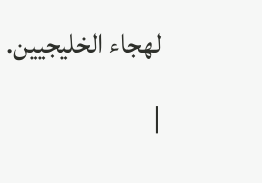لهجاء الخليجيين.
|